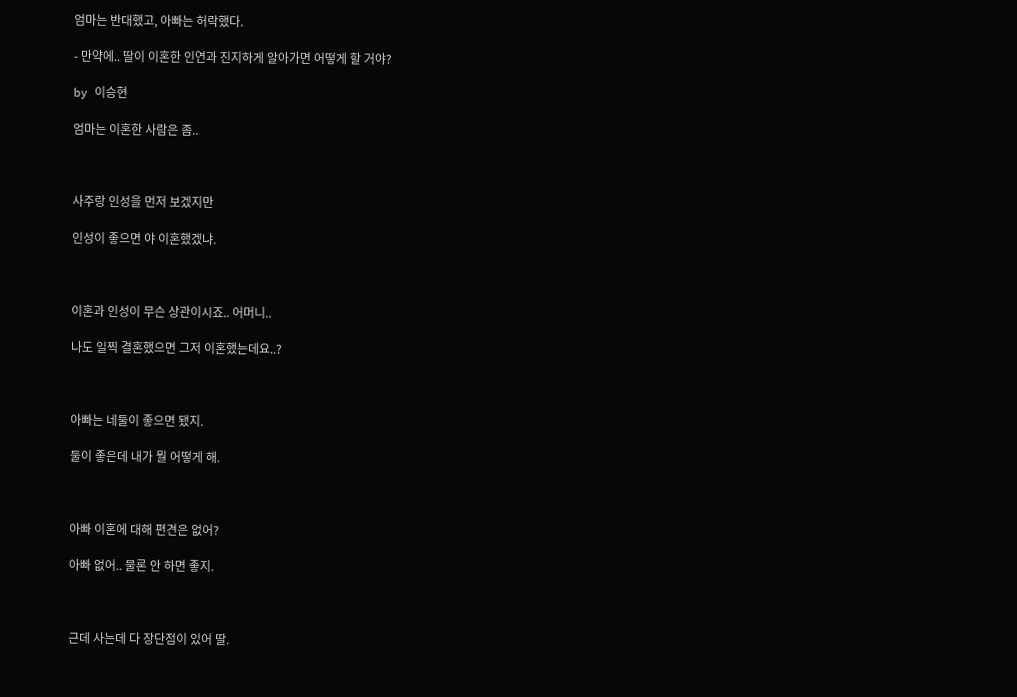엄마는 반대했고, 아빠는 허락했다.

- 만약에.. 딸이 이혼한 인연과 진지하게 알아가면 어떻게 할 거야?

by 이승현

엄마는 이혼한 사람은 좀..



사주랑 인성을 먼저 보겠지만

인성이 좋으면 야 이혼했겠냐.



이혼과 인성이 무슨 상관이시죠.. 어머니..

나도 일찍 결혼했으면 그저 이혼했는데요..?



아빠는 네둘이 좋으면 됐지.

둘이 좋은데 내가 뭘 어떻게 해.



아빠 이혼에 대해 편견은 없어?

아빠 없어.. 물론 안 하면 좋지.



근데 사는데 다 장단점이 있어 딸.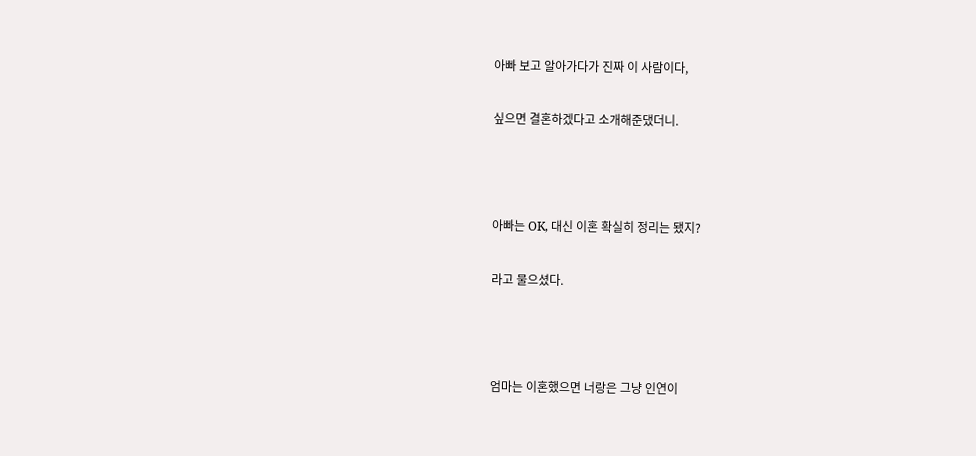아빠 보고 알아가다가 진짜 이 사람이다,

싶으면 결혼하겠다고 소개해준댔더니.



아빠는 OK, 대신 이혼 확실히 정리는 됐지?

라고 물으셨다.



엄마는 이혼했으면 너랑은 그냥 인연이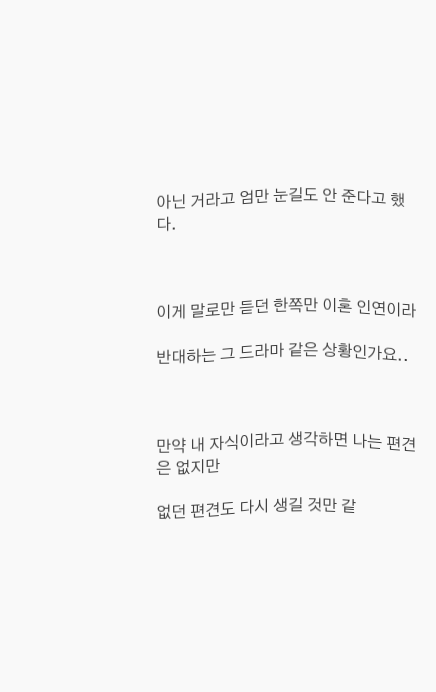아닌 거라고 엄만 눈길도 안 준다고 했다.



이게 말로만 듣던 한쪽만 이혼 인연이라

반대하는 그 드라마 같은 상황인가요..



만약 내 자식이라고 생각하면 나는 편견은 없지만

없던 편견도 다시 생길 것만 같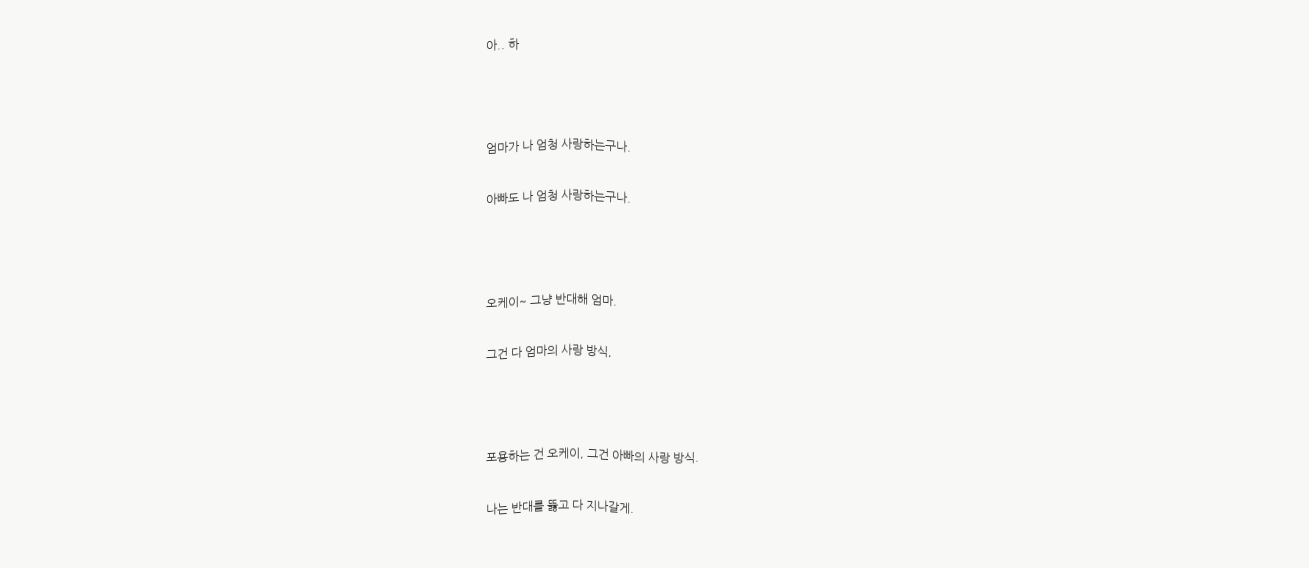아.. 하



엄마가 나 엄청 사랑하는구나.

아빠도 나 엄청 사랑하는구나.



오케이~ 그냥 반대해 엄마.

그건 다 엄마의 사랑 방식,



포용하는 건 오케이, 그건 아빠의 사랑 방식.

나는 반대를 뚫고 다 지나갈게.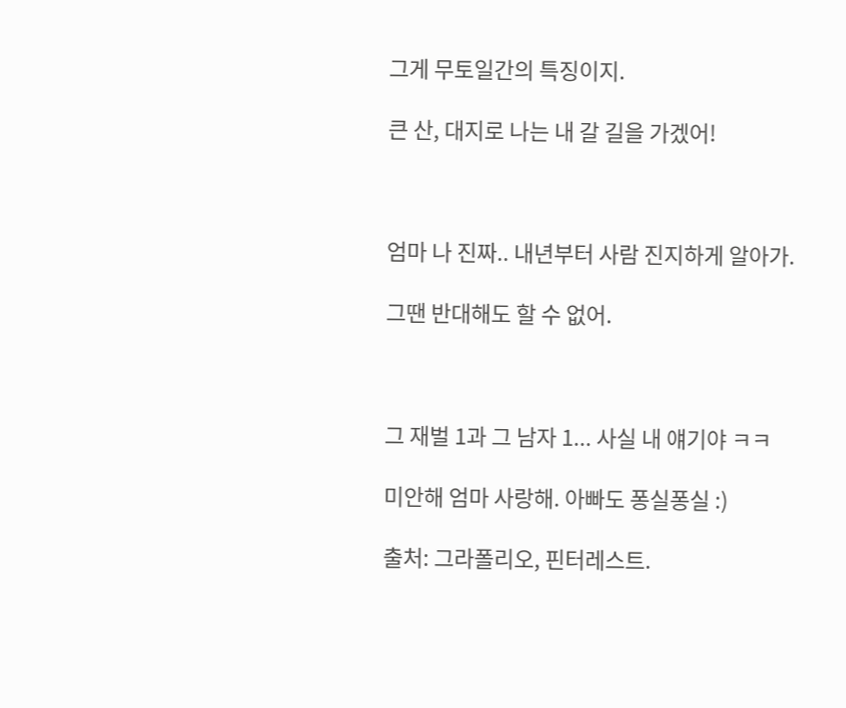그게 무토일간의 특징이지.

큰 산, 대지로 나는 내 갈 길을 가겠어!



엄마 나 진짜.. 내년부터 사람 진지하게 알아가.

그땐 반대해도 할 수 없어.



그 재벌 1과 그 남자 1... 사실 내 얘기야 ㅋㅋ

미안해 엄마 사랑해. 아빠도 퐁실퐁실 :)

출처: 그라폴리오, 핀터레스트.